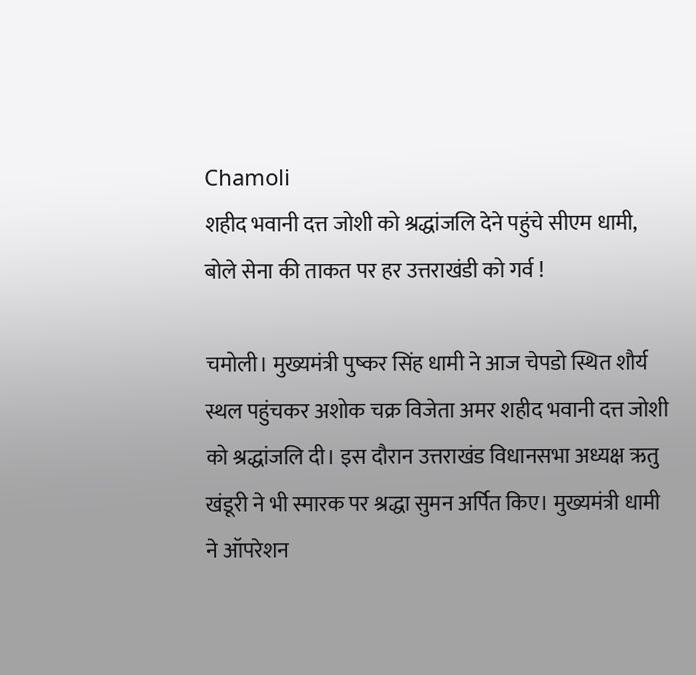Chamoli
शहीद भवानी दत्त जोशी को श्रद्धांजलि देने पहुंचे सीएम धामी, बोले सेना की ताकत पर हर उत्तराखंडी को गर्व !

चमोली। मुख्यमंत्री पुष्कर सिंह धामी ने आज चेपडो स्थित शौर्य स्थल पहुंचकर अशोक चक्र विजेता अमर शहीद भवानी दत्त जोशी को श्रद्धांजलि दी। इस दौरान उत्तराखंड विधानसभा अध्यक्ष ऋतु खंडूरी ने भी स्मारक पर श्रद्धा सुमन अर्पित किए। मुख्यमंत्री धामी ने ऑपरेशन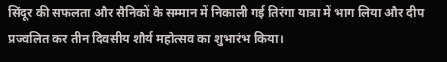सिंदूर की सफलता और सैनिकों के सम्मान में निकाली गई तिरंगा यात्रा में भाग लिया और दीप प्रज्वलित कर तीन दिवसीय शौर्य महोत्सव का शुभारंभ किया।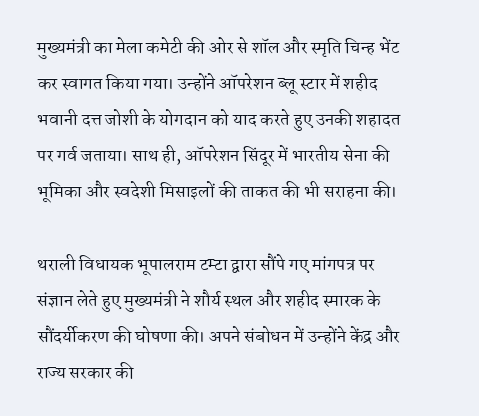मुख्यमंत्री का मेला कमेटी की ओर से शॉल और स्मृति चिन्ह भेंट कर स्वागत किया गया। उन्होंने ऑपरेशन ब्लू स्टार में शहीद भवानी दत्त जोशी के योगदान को याद करते हुए उनकी शहादत पर गर्व जताया। साथ ही, ऑपरेशन सिंदूर में भारतीय सेना की भूमिका और स्वदेशी मिसाइलों की ताकत की भी सराहना की।

थराली विधायक भूपालराम टम्टा द्वारा सौंपे गए मांगपत्र पर संज्ञान लेते हुए मुख्यमंत्री ने शौर्य स्थल और शहीद स्मारक के सौंदर्यीकरण की घोषणा की। अपने संबोधन में उन्होंने केंद्र और राज्य सरकार की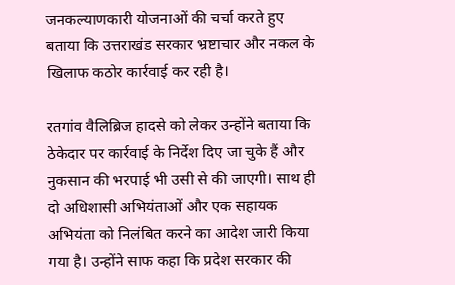जनकल्याणकारी योजनाओं की चर्चा करते हुए बताया कि उत्तराखंड सरकार भ्रष्टाचार और नकल के खिलाफ कठोर कार्रवाई कर रही है।

रतगांव वैलिब्रिज हादसे को लेकर उन्होंने बताया कि ठेकेदार पर कार्रवाई के निर्देश दिए जा चुके हैं और नुकसान की भरपाई भी उसी से की जाएगी। साथ ही दो अधिशासी अभियंताओं और एक सहायक अभियंता को निलंबित करने का आदेश जारी किया गया है। उन्होंने साफ कहा कि प्रदेश सरकार की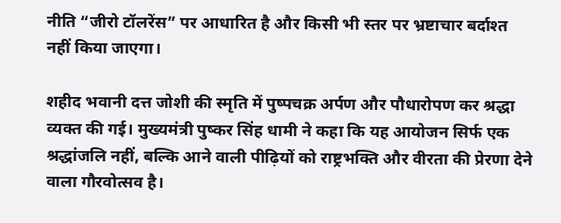नीति “जीरो टॉलरेंस” पर आधारित है और किसी भी स्तर पर भ्रष्टाचार बर्दाश्त नहीं किया जाएगा।

शहीद भवानी दत्त जोशी की स्मृति में पुष्पचक्र अर्पण और पौधारोपण कर श्रद्धा व्यक्त की गई। मुख्यमंत्री पुष्कर सिंह धामी ने कहा कि यह आयोजन सिर्फ एक श्रद्धांजलि नहीं, बल्कि आने वाली पीढ़ियों को राष्ट्रभक्ति और वीरता की प्रेरणा देने वाला गौरवोत्सव है।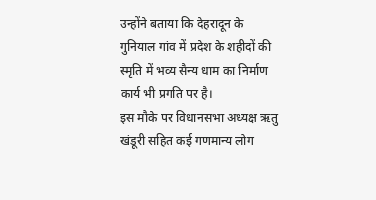उन्होंने बताया कि देहरादून के गुनियाल गांव में प्रदेश के शहीदों की स्मृति में भव्य सैन्य धाम का निर्माण कार्य भी प्रगति पर है।
इस मौके पर विधानसभा अध्यक्ष ऋतु खंडूरी सहित कई गणमान्य लोग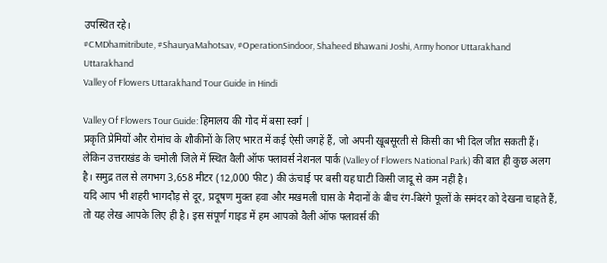उपस्थित रहे।
#CMDhamitribute, #ShauryaMahotsav, #OperationSindoor, Shaheed Bhawani Joshi, Army honor Uttarakhand
Uttarakhand
Valley of Flowers Uttarakhand Tour Guide in Hindi

Valley Of Flowers Tour Guide: हिमालय की गोद में बसा स्वर्ग |
प्रकृति प्रेमियों और रोमांच के शौकीनों के लिए भारत में कई ऐसी जगहें हैं, जो अपनी खूबसूरती से किसी का भी दिल जीत सकती हैं। लेकिन उत्तराखंड के चमोली जिले में स्थित वैली ऑफ फ्लावर्स नेशनल पार्क (Valley of Flowers National Park) की बात ही कुछ अलग है। समुद्र तल से लगभग 3,658 मीटर (12,000 फीट) की ऊंचाई पर बसी यह घाटी किसी जादू से कम नहीं है।
यदि आप भी शहरी भागदौड़ से दूर, प्रदूषण मुक्त हवा और मखमली घास के मैदानों के बीच रंग-बिरंगे फूलों के समंदर को देखना चाहते हैं, तो यह लेख आपके लिए ही है। इस संपूर्ण गाइड में हम आपको वैली ऑफ फ्लावर्स की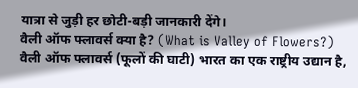यात्रा से जुड़ी हर छोटी-बड़ी जानकारी देंगे।
वैली ऑफ फ्लावर्स क्या है? (What is Valley of Flowers?)
वैली ऑफ फ्लावर्स (फूलों की घाटी) भारत का एक राष्ट्रीय उद्यान है,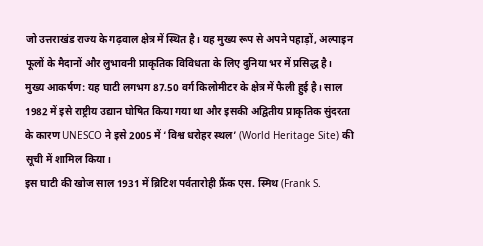जो उत्तराखंड राज्य के गढ़वाल क्षेत्र में स्थित है। यह मुख्य रूप से अपने पहाड़ों, अल्पाइन फूलों के मैदानों और लुभावनी प्राकृतिक विविधता के लिए दुनिया भर में प्रसिद्ध है।
मुख्य आकर्षण: यह घाटी लगभग 87.50 वर्ग किलोमीटर के क्षेत्र में फैली हुई है। साल 1982 में इसे राष्ट्रीय उद्यान घोषित किया गया था और इसकी अद्वितीय प्राकृतिक सुंदरता के कारण UNESCO ने इसे 2005 में ‘विश्व धरोहर स्थल’ (World Heritage Site) की सूची में शामिल किया।
इस घाटी की खोज साल 1931 में ब्रिटिश पर्वतारोही फ्रैंक एस. स्मिथ (Frank S.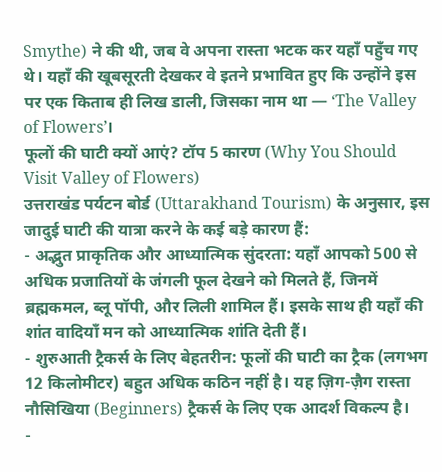Smythe) ने की थी, जब वे अपना रास्ता भटक कर यहाँ पहुँच गए थे। यहाँ की खूबसूरती देखकर वे इतने प्रभावित हुए कि उन्होंने इस पर एक किताब ही लिख डाली, जिसका नाम था — ‘The Valley of Flowers’।
फूलों की घाटी क्यों आएं? टॉप 5 कारण (Why You Should Visit Valley of Flowers)
उत्तराखंड पर्यटन बोर्ड (Uttarakhand Tourism) के अनुसार, इस जादुई घाटी की यात्रा करने के कई बड़े कारण हैं:
- अद्भुत प्राकृतिक और आध्यात्मिक सुंदरता: यहाँ आपको 500 से अधिक प्रजातियों के जंगली फूल देखने को मिलते हैं, जिनमें ब्रह्मकमल, ब्लू पॉपी, और लिली शामिल हैं। इसके साथ ही यहाँ की शांत वादियाँ मन को आध्यात्मिक शांति देती हैं।
- शुरुआती ट्रैकर्स के लिए बेहतरीन: फूलों की घाटी का ट्रैक (लगभग 12 किलोमीटर) बहुत अधिक कठिन नहीं है। यह ज़िग-ज़ैग रास्ता नौसिखिया (Beginners) ट्रैकर्स के लिए एक आदर्श विकल्प है।
-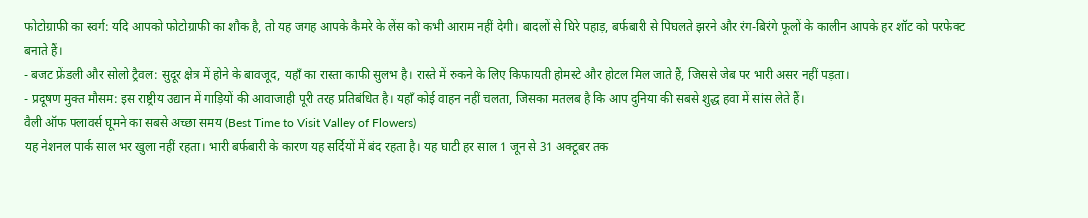फोटोग्राफी का स्वर्ग: यदि आपको फोटोग्राफी का शौक है, तो यह जगह आपके कैमरे के लेंस को कभी आराम नहीं देगी। बादलों से घिरे पहाड़, बर्फबारी से पिघलते झरने और रंग-बिरंगे फूलों के कालीन आपके हर शॉट को परफेक्ट बनाते हैं।
- बजट फ्रेंडली और सोलो ट्रैवल: सुदूर क्षेत्र में होने के बावजूद, यहाँ का रास्ता काफी सुलभ है। रास्ते में रुकने के लिए किफायती होमस्टे और होटल मिल जाते हैं, जिससे जेब पर भारी असर नहीं पड़ता।
- प्रदूषण मुक्त मौसम: इस राष्ट्रीय उद्यान में गाड़ियों की आवाजाही पूरी तरह प्रतिबंधित है। यहाँ कोई वाहन नहीं चलता, जिसका मतलब है कि आप दुनिया की सबसे शुद्ध हवा में सांस लेते हैं।
वैली ऑफ फ्लावर्स घूमने का सबसे अच्छा समय (Best Time to Visit Valley of Flowers)
यह नेशनल पार्क साल भर खुला नहीं रहता। भारी बर्फबारी के कारण यह सर्दियों में बंद रहता है। यह घाटी हर साल 1 जून से 31 अक्टूबर तक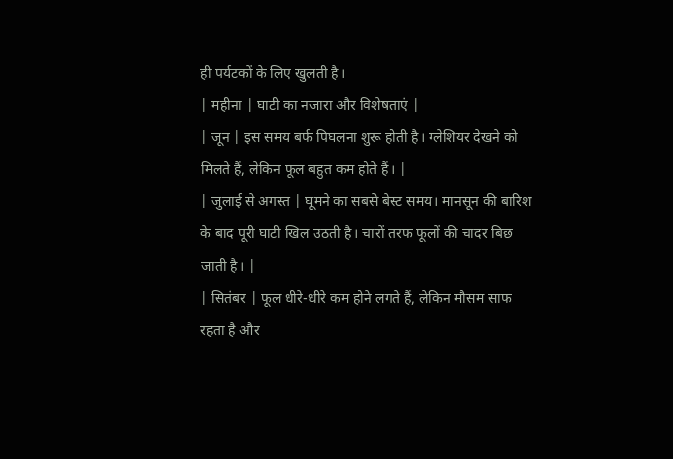ही पर्यटकों के लिए खुलती है।
| महीना | घाटी का नजारा और विशेषताएं |
| जून | इस समय बर्फ पिघलना शुरू होती है। ग्लेशियर देखने को मिलते हैं, लेकिन फूल बहुत कम होते हैं। |
| जुलाई से अगस्त | घूमने का सबसे बेस्ट समय। मानसून की बारिश के बाद पूरी घाटी खिल उठती है। चारों तरफ फूलों की चादर बिछ जाती है। |
| सितंबर | फूल धीरे-धीरे कम होने लगते हैं, लेकिन मौसम साफ रहता है और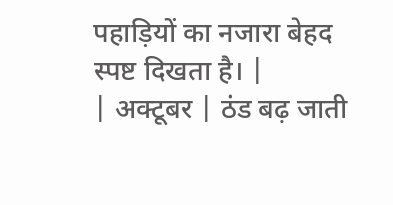पहाड़ियों का नजारा बेहद स्पष्ट दिखता है। |
| अक्टूबर | ठंड बढ़ जाती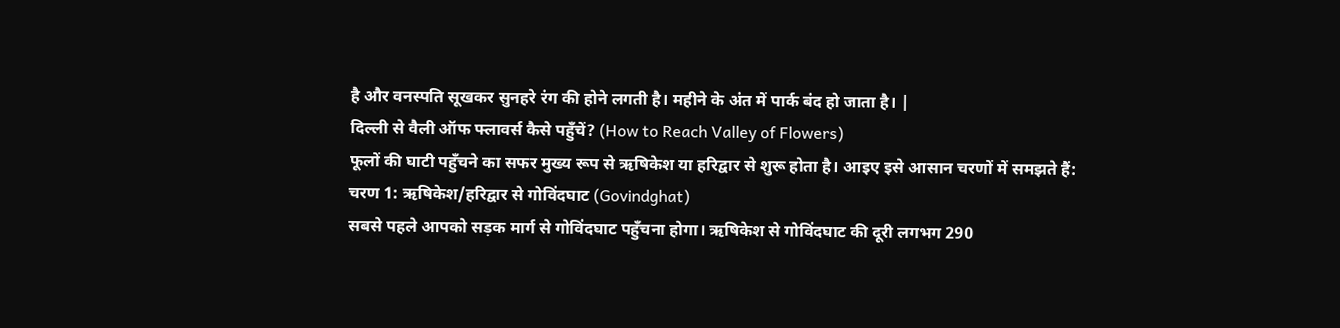है और वनस्पति सूखकर सुनहरे रंग की होने लगती है। महीने के अंत में पार्क बंद हो जाता है। |
दिल्ली से वैली ऑफ फ्लावर्स कैसे पहुँचें? (How to Reach Valley of Flowers)
फूलों की घाटी पहुँचने का सफर मुख्य रूप से ऋषिकेश या हरिद्वार से शुरू होता है। आइए इसे आसान चरणों में समझते हैं:
चरण 1: ऋषिकेश/हरिद्वार से गोविंदघाट (Govindghat)
सबसे पहले आपको सड़क मार्ग से गोविंदघाट पहुँचना होगा। ऋषिकेश से गोविंदघाट की दूरी लगभग 290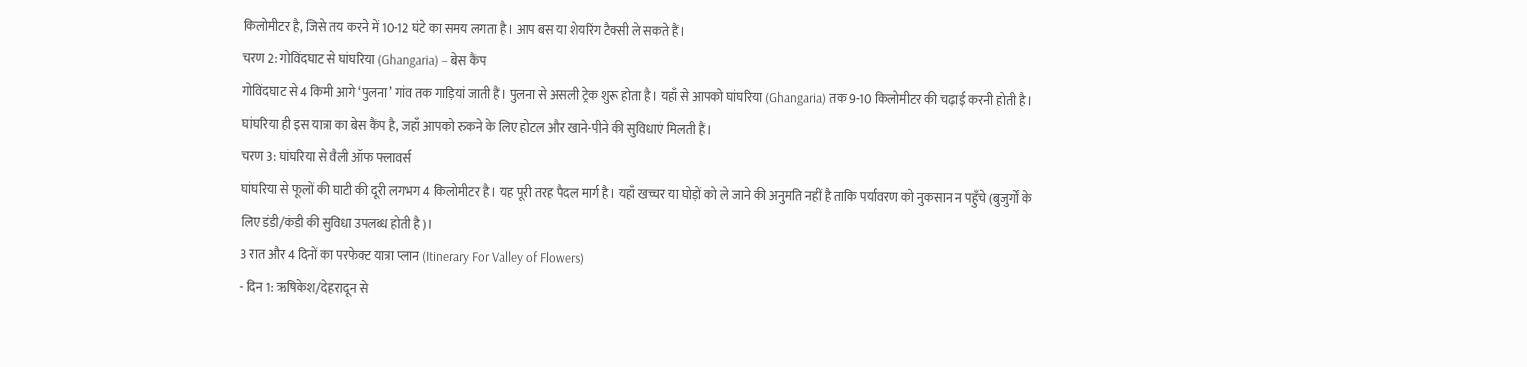किलोमीटर है, जिसे तय करने में 10-12 घंटे का समय लगता है। आप बस या शेयरिंग टैक्सी ले सकते हैं।
चरण 2: गोविंदघाट से घांघरिया (Ghangaria) – बेस कैंप
गोविंदघाट से 4 किमी आगे ‘पुलना’ गांव तक गाड़ियां जाती हैं। पुलना से असली ट्रेक शुरू होता है। यहाँ से आपको घांघरिया (Ghangaria) तक 9-10 किलोमीटर की चढ़ाई करनी होती है। घांघरिया ही इस यात्रा का बेस कैंप है, जहाँ आपको रुकने के लिए होटल और खाने-पीने की सुविधाएं मिलती हैं।
चरण 3: घांघरिया से वैली ऑफ फ्लावर्स
घांघरिया से फूलों की घाटी की दूरी लगभग 4 किलोमीटर है। यह पूरी तरह पैदल मार्ग है। यहाँ खच्चर या घोड़ों को ले जाने की अनुमति नहीं है ताकि पर्यावरण को नुकसान न पहुँचे (बुजुर्गों के लिए डंडी/कंडी की सुविधा उपलब्ध होती है)।
3 रात और 4 दिनों का परफेक्ट यात्रा प्लान (Itinerary For Valley of Flowers)
- दिन 1: ऋषिकेश/देहरादून से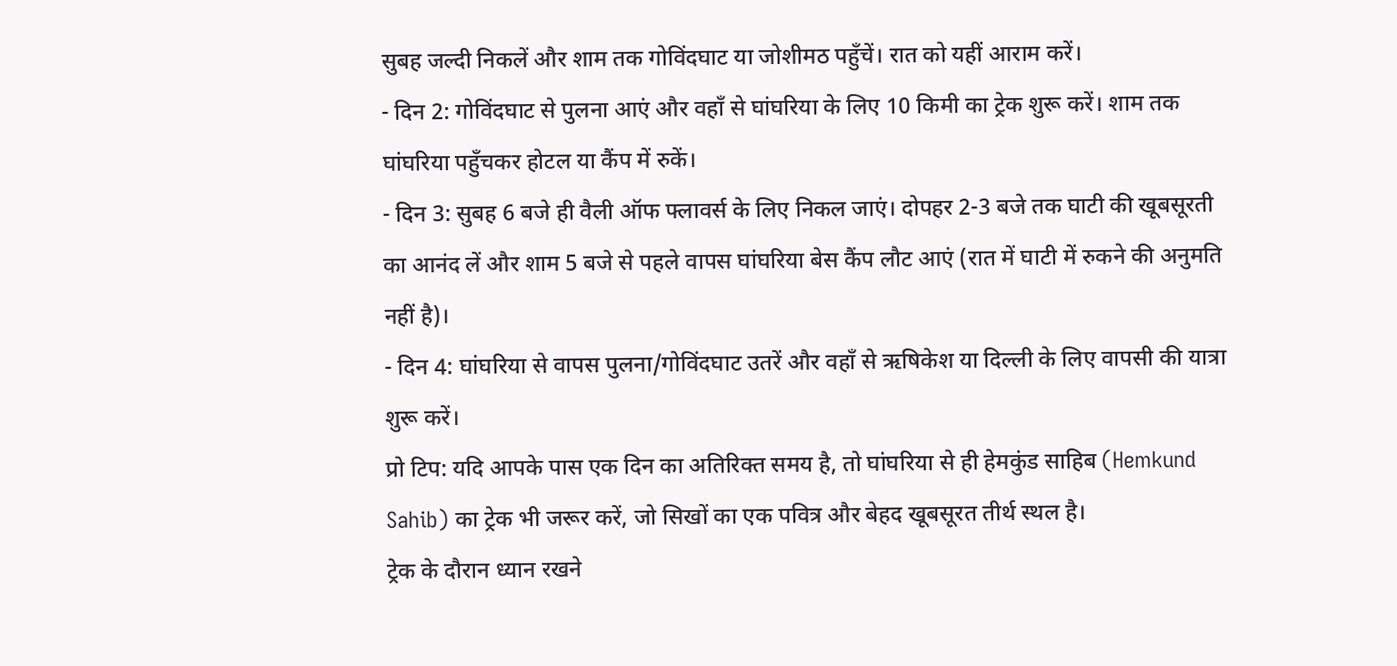सुबह जल्दी निकलें और शाम तक गोविंदघाट या जोशीमठ पहुँचें। रात को यहीं आराम करें।
- दिन 2: गोविंदघाट से पुलना आएं और वहाँ से घांघरिया के लिए 10 किमी का ट्रेक शुरू करें। शाम तक घांघरिया पहुँचकर होटल या कैंप में रुकें।
- दिन 3: सुबह 6 बजे ही वैली ऑफ फ्लावर्स के लिए निकल जाएं। दोपहर 2-3 बजे तक घाटी की खूबसूरती का आनंद लें और शाम 5 बजे से पहले वापस घांघरिया बेस कैंप लौट आएं (रात में घाटी में रुकने की अनुमति नहीं है)।
- दिन 4: घांघरिया से वापस पुलना/गोविंदघाट उतरें और वहाँ से ऋषिकेश या दिल्ली के लिए वापसी की यात्रा शुरू करें।
प्रो टिप: यदि आपके पास एक दिन का अतिरिक्त समय है, तो घांघरिया से ही हेमकुंड साहिब (Hemkund Sahib) का ट्रेक भी जरूर करें, जो सिखों का एक पवित्र और बेहद खूबसूरत तीर्थ स्थल है।
ट्रेक के दौरान ध्यान रखने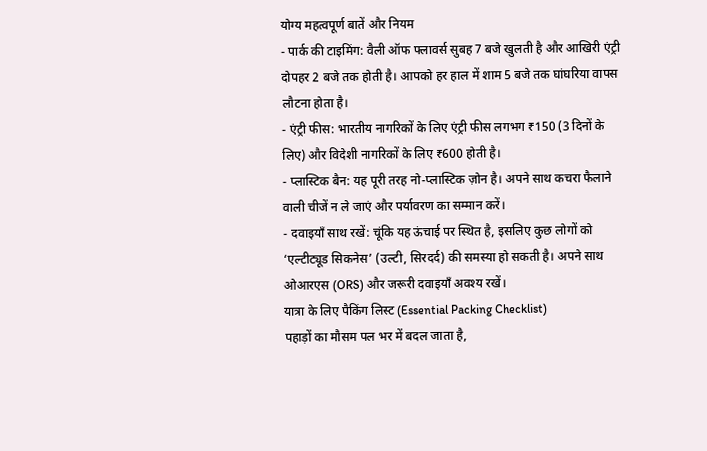योग्य महत्वपूर्ण बातें और नियम
- पार्क की टाइमिंग: वैली ऑफ फ्लावर्स सुबह 7 बजे खुलती है और आखिरी एंट्री दोपहर 2 बजे तक होती है। आपको हर हाल में शाम 5 बजे तक घांघरिया वापस लौटना होता है।
- एंट्री फीस: भारतीय नागरिकों के लिए एंट्री फीस लगभग ₹150 (3 दिनों के लिए) और विदेशी नागरिकों के लिए ₹600 होती है।
- प्लास्टिक बैन: यह पूरी तरह नो-प्लास्टिक ज़ोन है। अपने साथ कचरा फैलाने वाली चीजें न ले जाएं और पर्यावरण का सम्मान करें।
- दवाइयाँ साथ रखें: चूंकि यह ऊंचाई पर स्थित है, इसलिए कुछ लोगों को ‘एल्टीट्यूड सिकनेस’ (उल्टी, सिरदर्द) की समस्या हो सकती है। अपने साथ ओआरएस (ORS) और जरूरी दवाइयाँ अवश्य रखें।
यात्रा के लिए पैकिंग लिस्ट (Essential Packing Checklist)
पहाड़ों का मौसम पल भर में बदल जाता है,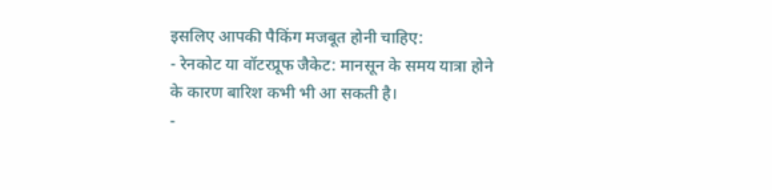इसलिए आपकी पैकिंग मजबूत होनी चाहिए:
- रेनकोट या वॉटरप्रूफ जैकेट: मानसून के समय यात्रा होने के कारण बारिश कभी भी आ सकती है।
-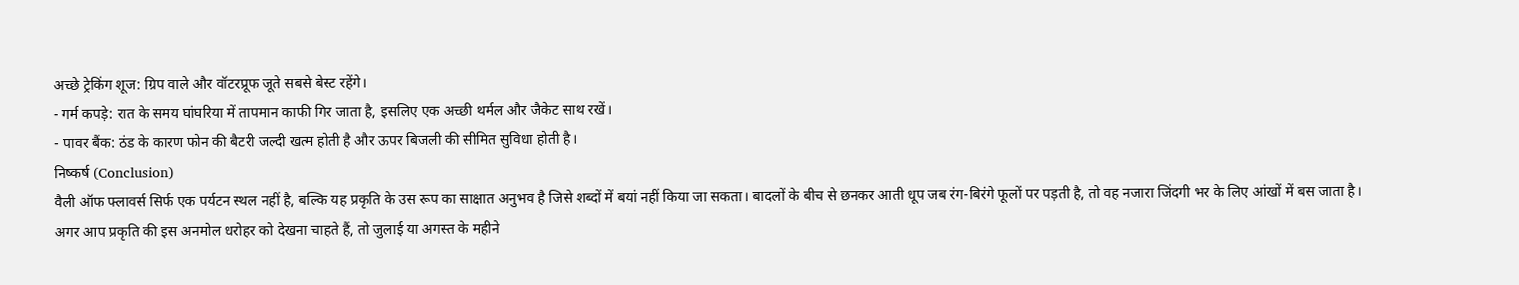अच्छे ट्रेकिंग शूज: ग्रिप वाले और वॉटरप्रूफ जूते सबसे बेस्ट रहेंगे।
- गर्म कपड़े: रात के समय घांघरिया में तापमान काफी गिर जाता है, इसलिए एक अच्छी थर्मल और जैकेट साथ रखें।
- पावर बैंक: ठंड के कारण फोन की बैटरी जल्दी खत्म होती है और ऊपर बिजली की सीमित सुविधा होती है।
निष्कर्ष (Conclusion)
वैली ऑफ फ्लावर्स सिर्फ एक पर्यटन स्थल नहीं है, बल्कि यह प्रकृति के उस रूप का साक्षात अनुभव है जिसे शब्दों में बयां नहीं किया जा सकता। बादलों के बीच से छनकर आती धूप जब रंग-बिरंगे फूलों पर पड़ती है, तो वह नजारा जिंदगी भर के लिए आंखों में बस जाता है।
अगर आप प्रकृति की इस अनमोल धरोहर को देखना चाहते हैं, तो जुलाई या अगस्त के महीने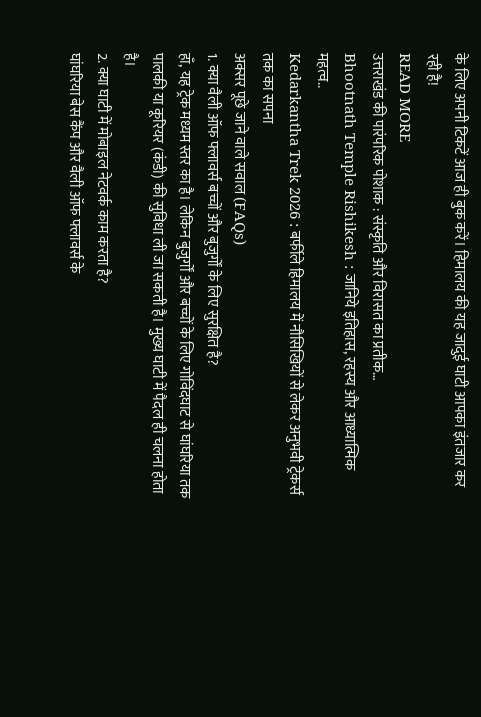के लिए अपनी टिकटें आज ही बुक करें। हिमालय की यह जादुई घाटी आपका इंतजार कर रही है!
READ MORE
उत्तराखंड की पारंपरिक पोशाक : संस्कृति और विरासत का प्रतीक…
Bhootnath Temple Rishikesh : जानिये इतिहास, रहस्य और आध्यात्मिक महत्व..
Kedarkantha Trek 2026 : बर्फीले हिमालय में नौसिखियों से लेकर अनुभवी ट्रेकर्स तक का सपना
अक्सर पूछे जाने वाले सवाल (FAQs)
1. क्या वैली ऑफ फ्लावर्स बच्चों और बुजुर्गों के लिए सुरक्षित है?
हाँ, यह ट्रेक मध्यम स्तर का है। लेकिन बुजुर्गों और बच्चों के लिए गोविंदघाट से घांघरिया तक पालकी या कूरियर (कंडी) की सुविधा ली जा सकती है। मुख्य घाटी में पैदल ही चलना होता है।
2. क्या घाटी में मोबाइल नेटवर्क काम करता है?
घांघरिया बेस कैंप और वैली ऑफ फ्लावर्स के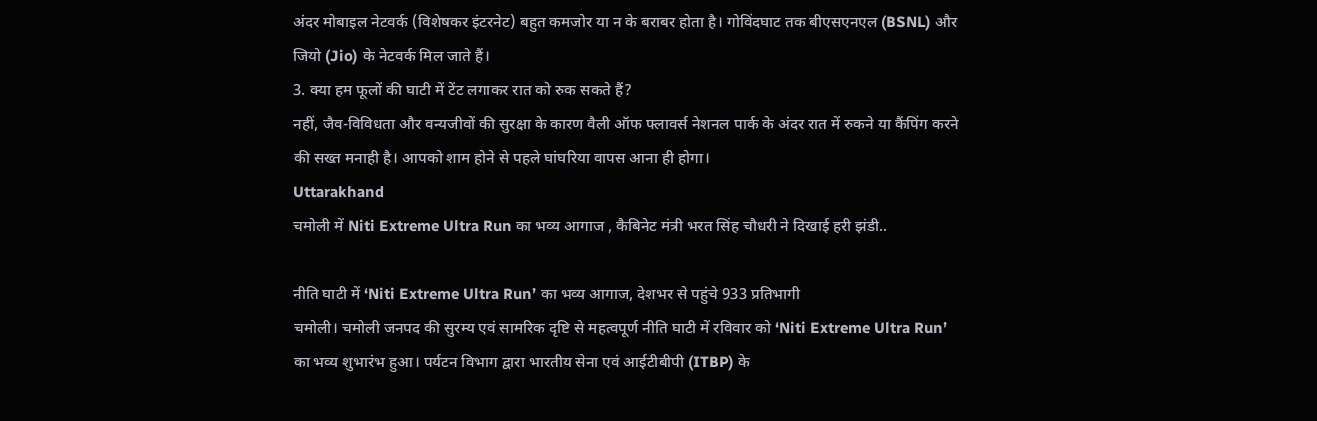अंदर मोबाइल नेटवर्क (विशेषकर इंटरनेट) बहुत कमजोर या न के बराबर होता है। गोविंदघाट तक बीएसएनएल (BSNL) और जियो (Jio) के नेटवर्क मिल जाते हैं।
3. क्या हम फूलों की घाटी में टेंट लगाकर रात को रुक सकते हैं?
नहीं, जैव-विविधता और वन्यजीवों की सुरक्षा के कारण वैली ऑफ फ्लावर्स नेशनल पार्क के अंदर रात में रुकने या कैंपिंग करने की सख्त मनाही है। आपको शाम होने से पहले घांघरिया वापस आना ही होगा।
Uttarakhand
चमोली में Niti Extreme Ultra Run का भव्य आगाज , कैबिनेट मंत्री भरत सिंह चौधरी ने दिखाई हरी झंडी..

नीति घाटी में ‘Niti Extreme Ultra Run’ का भव्य आगाज, देशभर से पहुंचे 933 प्रतिभागी
चमोली। चमोली जनपद की सुरम्य एवं सामरिक दृष्टि से महत्वपूर्ण नीति घाटी में रविवार को ‘Niti Extreme Ultra Run’ का भव्य शुभारंभ हुआ। पर्यटन विभाग द्वारा भारतीय सेना एवं आईटीबीपी (ITBP) के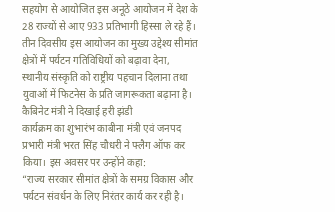सहयोग से आयोजित इस अनूठे आयोजन में देश के 28 राज्यों से आए 933 प्रतिभागी हिस्सा ले रहे हैं।
तीन दिवसीय इस आयोजन का मुख्य उद्देश्य सीमांत क्षेत्रों में पर्यटन गतिविधियों को बढ़ावा देना, स्थानीय संस्कृति को राष्ट्रीय पहचान दिलाना तथा युवाओं में फिटनेस के प्रति जागरूकता बढ़ाना है।
कैबिनेट मंत्री ने दिखाई हरी झंडी
कार्यक्रम का शुभारंभ काबीना मंत्री एवं जनपद प्रभारी मंत्री भरत सिंह चौधरी ने फ्लैग ऑफ कर किया। इस अवसर पर उन्होंने कहा:
“राज्य सरकार सीमांत क्षेत्रों के समग्र विकास और पर्यटन संवर्धन के लिए निरंतर कार्य कर रही है।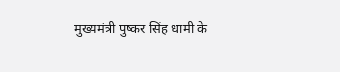मुख्यमंत्री पुष्कर सिंह धामी के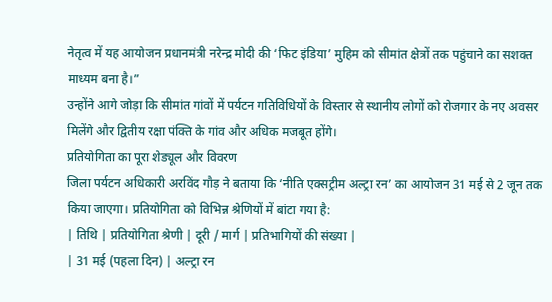नेतृत्व में यह आयोजन प्रधानमंत्री नरेन्द्र मोदी की ‘फिट इंडिया’ मुहिम को सीमांत क्षेत्रों तक पहुंचाने का सशक्त माध्यम बना है।”
उन्होंने आगे जोड़ा कि सीमांत गांवों में पर्यटन गतिविधियों के विस्तार से स्थानीय लोगों को रोजगार के नए अवसर मिलेंगे और द्वितीय रक्षा पंक्ति के गांव और अधिक मजबूत होंगे।
प्रतियोगिता का पूरा शेड्यूल और विवरण
जिला पर्यटन अधिकारी अरविंद गौड़ ने बताया कि ‘नीति एक्सट्रीम अल्ट्रा रन’ का आयोजन 31 मई से 2 जून तक किया जाएगा। प्रतियोगिता को विभिन्न श्रेणियों में बांटा गया है:
| तिथि | प्रतियोगिता श्रेणी | दूरी / मार्ग | प्रतिभागियों की संख्या |
| 31 मई (पहला दिन) | अल्ट्रा रन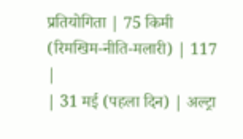प्रतियोगिता | 75 किमी (रिमखिम-नीति-मलारी) | 117 |
| 31 मई (पहला दिन) | अल्ट्रा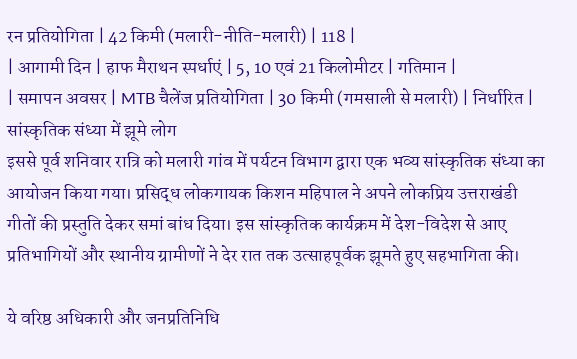रन प्रतियोगिता | 42 किमी (मलारी-नीति-मलारी) | 118 |
| आगामी दिन | हाफ मैराथन स्पर्धाएं | 5, 10 एवं 21 किलोमीटर | गतिमान |
| समापन अवसर | MTB चैलेंज प्रतियोगिता | 30 किमी (गमसाली से मलारी) | निर्धारित |
सांस्कृतिक संध्या में झूमे लोग
इससे पूर्व शनिवार रात्रि को मलारी गांव में पर्यटन विभाग द्वारा एक भव्य सांस्कृतिक संध्या का आयोजन किया गया। प्रसिद्ध लोकगायक किशन महिपाल ने अपने लोकप्रिय उत्तराखंडी गीतों की प्रस्तुति देकर समां बांध दिया। इस सांस्कृतिक कार्यक्रम में देश-विदेश से आए प्रतिभागियों और स्थानीय ग्रामीणों ने देर रात तक उत्साहपूर्वक झूमते हुए सहभागिता की।

ये वरिष्ठ अधिकारी और जनप्रतिनिधि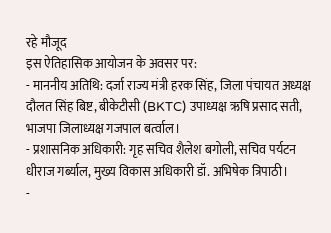रहे मौजूद
इस ऐतिहासिक आयोजन के अवसर पर:
- माननीय अतिथि: दर्जा राज्य मंत्री हरक सिंह, जिला पंचायत अध्यक्ष दौलत सिंह बिष्ट, बीकेटीसी (BKTC) उपाध्यक्ष ऋषि प्रसाद सती, भाजपा जिलाध्यक्ष गजपाल बर्त्वाल।
- प्रशासनिक अधिकारी: गृह सचिव शैलेश बगोली, सचिव पर्यटन धीराज गर्ब्याल, मुख्य विकास अधिकारी डॉ. अभिषेक त्रिपाठी।
-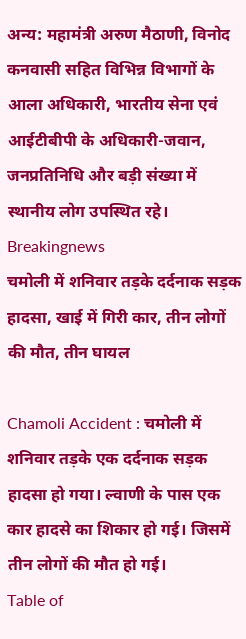अन्य: महामंत्री अरुण मैठाणी, विनोद कनवासी सहित विभिन्न विभागों के आला अधिकारी, भारतीय सेना एवं आईटीबीपी के अधिकारी-जवान, जनप्रतिनिधि और बड़ी संख्या में स्थानीय लोग उपस्थित रहे।
Breakingnews
चमोली में शनिवार तड़के दर्दनाक सड़क हादसा, खाई में गिरी कार, तीन लोगों की मौत, तीन घायल

Chamoli Accident : चमोली में शनिवार तड़के एक दर्दनाक सड़क हादसा हो गया। ल्वाणी के पास एक कार हादसे का शिकार हो गई। जिसमें तीन लोगों की मौत हो गई।
Table of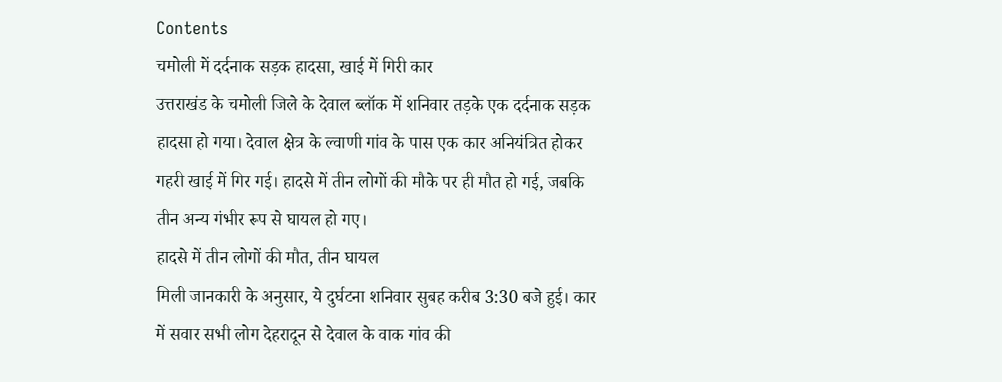Contents
चमोली में दर्दनाक सड़क हादसा, खाई में गिरी कार
उत्तराखंड के चमोली जिले के देवाल ब्लॉक में शनिवार तड़के एक दर्दनाक सड़क हादसा हो गया। देवाल क्षेत्र के ल्वाणी गांव के पास एक कार अनियंत्रित होकर गहरी खाई में गिर गई। हादसे में तीन लोगों की मौके पर ही मौत हो गई, जबकि तीन अन्य गंभीर रूप से घायल हो गए।
हादसे में तीन लोगों की मौत, तीन घायल
मिली जानकारी के अनुसार, ये दुर्घटना शनिवार सुबह करीब 3:30 बजे हुई। कार में सवार सभी लोग देहरादून से देवाल के वाक गांव की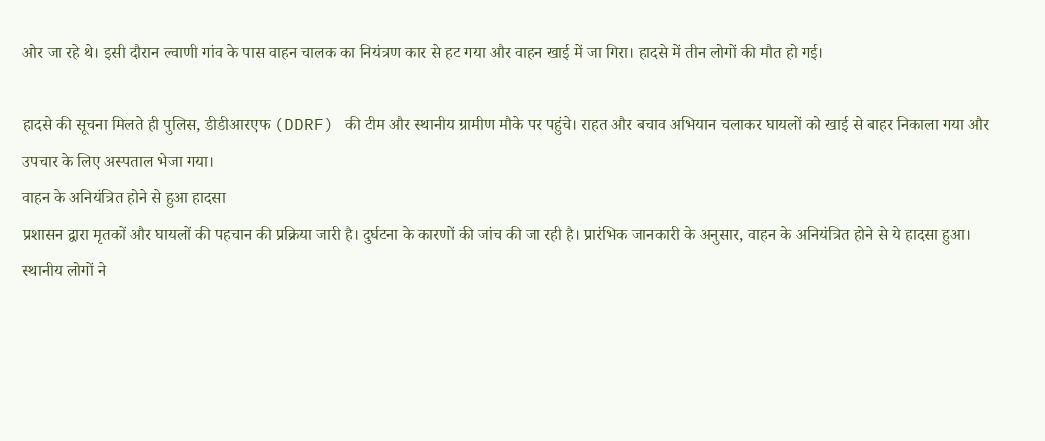ओर जा रहे थे। इसी दौरान ल्वाणी गांव के पास वाहन चालक का नियंत्रण कार से हट गया और वाहन खाई में जा गिरा। हादसे में तीन लोगों की मौत हो गई।

हादसे की सूचना मिलते ही पुलिस, डीडीआरएफ (DDRF) की टीम और स्थानीय ग्रामीण मौके पर पहुंचे। राहत और बचाव अभियान चलाकर घायलों को खाई से बाहर निकाला गया और उपचार के लिए अस्पताल भेजा गया।
वाहन के अनियंत्रित होने से हुआ हादसा
प्रशासन द्वारा मृतकों और घायलों की पहचान की प्रक्रिया जारी है। दुर्घटना के कारणों की जांच की जा रही है। प्रारंभिक जानकारी के अनुसार, वाहन के अनियंत्रित होने से ये हादसा हुआ।
स्थानीय लोगों ने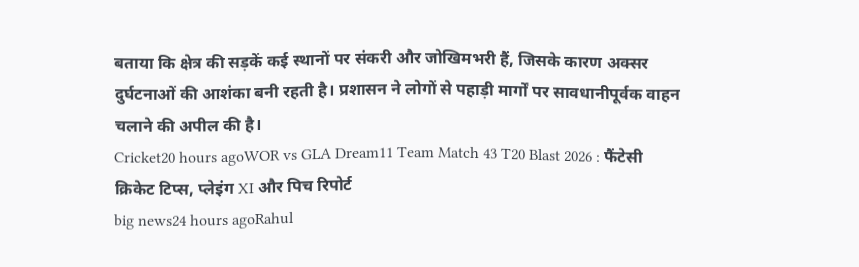बताया कि क्षेत्र की सड़कें कई स्थानों पर संकरी और जोखिमभरी हैं, जिसके कारण अक्सर दुर्घटनाओं की आशंका बनी रहती है। प्रशासन ने लोगों से पहाड़ी मार्गों पर सावधानीपूर्वक वाहन चलाने की अपील की है।
Cricket20 hours agoWOR vs GLA Dream11 Team Match 43 T20 Blast 2026 : फैंटेसी क्रिकेट टिप्स, प्लेइंग XI और पिच रिपोर्ट
big news24 hours agoRahul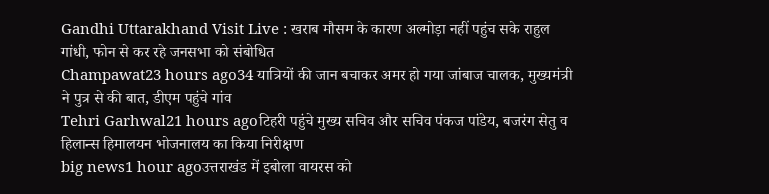Gandhi Uttarakhand Visit Live : खराब मौसम के कारण अल्मोड़ा नहीं पहुंच सके राहुल गांधी, फोन से कर रहे जनसभा को संबोधित
Champawat23 hours ago34 यात्रियों की जान बचाकर अमर हो गया जांबाज चालक, मुख्यमंत्री ने पुत्र से की बात, डीएम पहुंचे गांव
Tehri Garhwal21 hours agoटिहरी पहुंचे मुख्य सचिव और सचिव पंकज पांडेय, बजरंग सेतु व हिलान्स हिमालयन भोजनालय का किया निरीक्षण
big news1 hour agoउत्तराखंड में इबोला वायरस को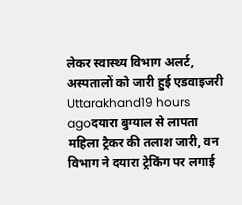लेकर स्वास्थ्य विभाग अलर्ट, अस्पतालों को जारी हुई एडवाइजरी
Uttarakhand19 hours agoदयारा बुग्याल से लापता महिला ट्रैकर की तलाश जारी, वन विभाग ने दयारा ट्रेकिंग पर लगाई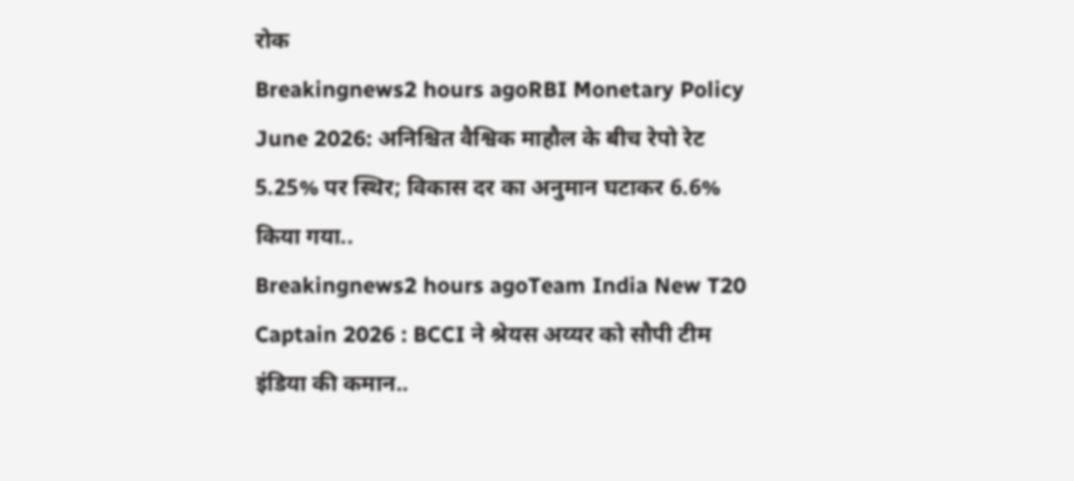रोक
Breakingnews2 hours agoRBI Monetary Policy June 2026: अनिश्चित वैश्विक माहौल के बीच रेपो रेट 5.25% पर स्थिर; विकास दर का अनुमान घटाकर 6.6% किया गया..
Breakingnews2 hours agoTeam India New T20 Captain 2026 : BCCI ने श्रेयस अय्यर को सौपी टीम इंडिया की कमान..